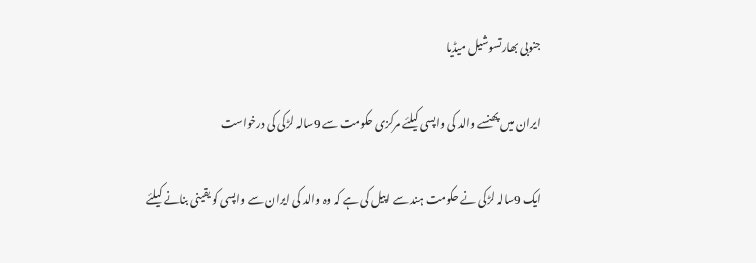جنوبی بھارتسوشیل میڈیا

ایران میں پھنسے والد کی واپسی کیلئے مرکزی حکومت سے 9سالہ لڑکی کی درخواست

ایک 9سالہ لڑکی نے حکومت ہند سے اپیل کی ہے کہ وہ والد کی ایران سے واپسی کو یقینی بنانے کیلئے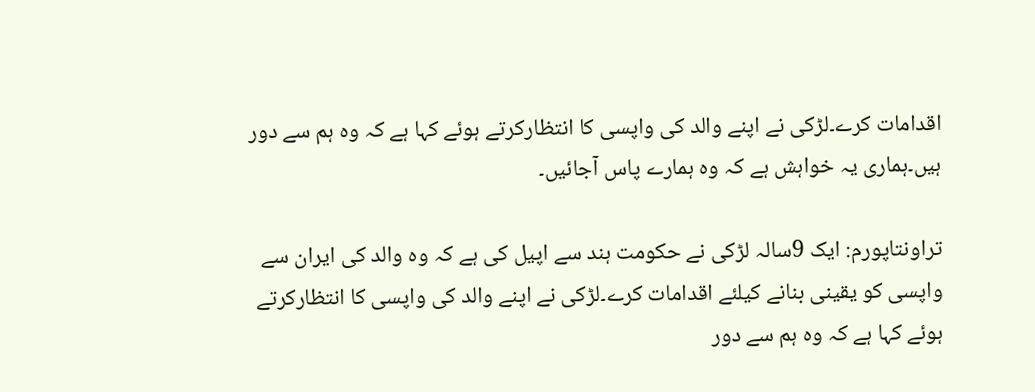اقدامات کرے۔لڑکی نے اپنے والد کی واپسی کا انتظارکرتے ہوئے کہا ہے کہ وہ ہم سے دور ہیں۔ہماری یہ خواہش ہے کہ وہ ہمارے پاس آجائیں۔

تراونتاپورم: ایک 9سالہ لڑکی نے حکومت ہند سے اپیل کی ہے کہ وہ والد کی ایران سے واپسی کو یقینی بنانے کیلئے اقدامات کرے۔لڑکی نے اپنے والد کی واپسی کا انتظارکرتے ہوئے کہا ہے کہ وہ ہم سے دور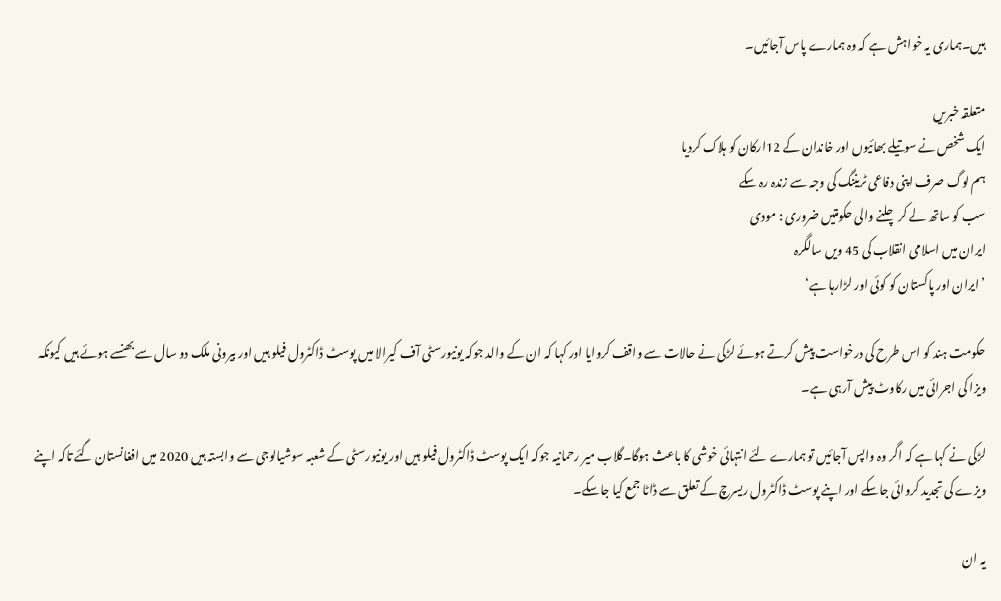ہیں۔ہماری یہ خواہش ہے کہ وہ ہمارے پاس آجائیں۔

متعلقہ خبریں
ایک شخص نے سوتیلے بھائیوں اور خاندان کے 12ارکان کو ہلاک کردیا
ہم لوگ صرف اپنی دفاعی ٹریننگ کی وجہ سے زندہ رہ سکے
سب کو ساتھ لے کر چلنے والی حکومتیں ضروری : مودی
ایران میں اسلامی انقلاب کی 45 ویں سالگرہ
’ایران اور پاکستان کو کوئی اور لڑارہا ہے‘

حکومت ہند کو اس طرح کی درخواست پیش کرتے ہوئے لڑکی نے حالات سے واقف کروایا اور کہا کہ ان کے والد جوکہ یونیورسٹی آف کیرالا میں پوسٹ ڈاکٹرول فیلو ہیں اور بیرونی ملک دو سال سے بھنسے ہوئے ہیں کیونکہ ویزا کی اجرائی میں رکاوٹ پیش آرہی ہے۔

لڑکی نے کہا ہے کہ اگر وہ واپس آجائیں تو ہمارے لئے انتہائی خوشی کا باعث ہوگا۔گلاب میر رحمانیہ جوکہ ایک پوسٹ ڈاکٹرول فیلو ہیں اور یونیورسٹی کے شعبہ سوشیالوجی سے وابستہ ہیں 2020 میں افغانستان گئے تاکہ اپنے ویزے کی تجدید کروائی جاسکے اور اپنے پوسٹ ڈاکٹرول ریسرچ کے تعلق سے ڈاٹا جمع کیا جاسکے۔

یہ ان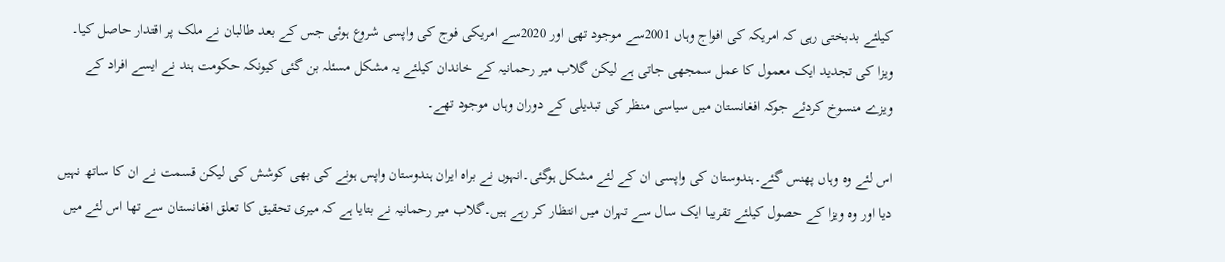کیلئے بدبختی رہی کہ امریکہ کی افواج وہاں 2001سے موجود تھی اور 2020سے امریکی فوج کی واپسی شروع ہوئی جس کے بعد طالبان نے ملک پر اقتدار حاصل کیا۔ ویزا کی تجدید ایک معمول کا عمل سمجھی جاتی ہے لیکن گلاب میر رحمانیہ کے خاندان کیلئے یہ مشکل مسئلہ بن گئی کیونکہ حکومت ہند نے ایسے افراد کے ویزے منسوخ کردئے جوکہ افغانستان میں سیاسی منظر کی تبدیلی کے دوران وہاں موجود تھے۔

اس لئے وہ وہاں پھنس گئے۔ہندوستان کی واپسی ان کے لئے مشکل ہوگئی۔انہوں نے براہ ایران ہندوستان واپس ہونے کی بھی کوشش کی لیکن قسمت نے ان کا ساتھ نہیں دیا اور وہ ویزا کے حصول کیلئے تقریبا ایک سال سے تہران میں انتظار کر رہے ہیں۔گلاب میر رحمانیہ نے بتایا ہے کہ میری تحقیق کا تعلق افغانستان سے تھا اس لئے میں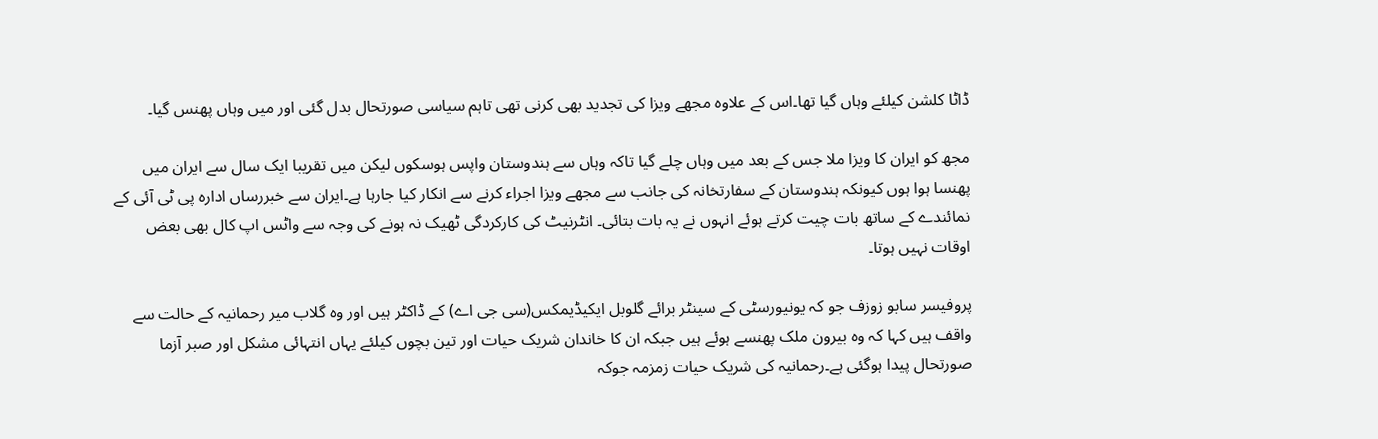ڈاٹا کلشن کیلئے وہاں گیا تھا۔اس کے علاوہ مجھے ویزا کی تجدید بھی کرنی تھی تاہم سیاسی صورتحال بدل گئی اور میں وہاں پھنس گیا۔

مجھ کو ایران کا ویزا ملا جس کے بعد میں وہاں چلے گیا تاکہ وہاں سے ہندوستان واپس ہوسکوں لیکن میں تقریبا ایک سال سے ایران میں پھنسا ہوا ہوں کیونکہ ہندوستان کے سفارتخانہ کی جانب سے مجھے ویزا اجراء کرنے سے انکار کیا جارہا ہے۔ایران سے خبررساں ادارہ پی ٹی آئی کے نمائندے کے ساتھ بات چیت کرتے ہوئے انہوں نے یہ بات بتائی۔ انٹرنیٹ کی کارکردگی ٹھیک نہ ہونے کی وجہ سے واٹس اپ کال بھی بعض اوقات نہیں ہوتا۔

پروفیسر سابو زوزف جو کہ یونیورسٹی کے سینٹر برائے گلوبل ایکیڈیمکس(سی جی اے) کے ڈاکٹر ہیں اور وہ گلاب میر رحمانیہ کے حالت سے واقف ہیں کہا کہ وہ بیرون ملک پھنسے ہوئے ہیں جبکہ ان کا خاندان شریک حیات اور تین بچوں کیلئے یہاں انتہائی مشکل اور صبر آزما صورتحال پیدا ہوگئی ہے۔رحمانیہ کی شریک حیات زمزمہ جوکہ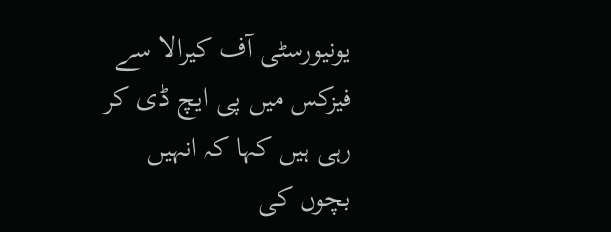یونیورسٹی آف کیرالا سے فیزکس میں پی ایچ ڈی کر رہی ہیں کہا کہ انہیں بچوں کی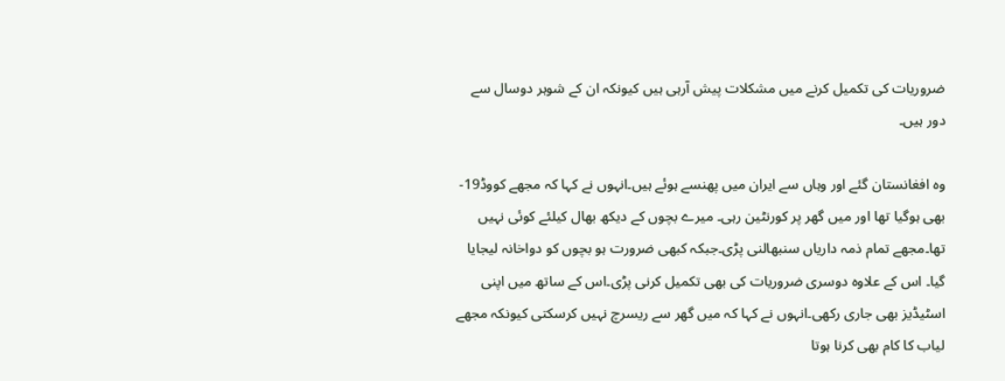ضروریات کی تکمیل کرنے میں مشکلات پیش آرہی ہیں کیونکہ ان کے شوہر دوسال سے دور ہیں۔

وہ افغانستان گئے اور وہاں سے ایران میں پھنسے ہوئے ہیں۔انہوں نے کہا کہ مجھے کووڈ19- بھی ہوگیا تھا اور میں گھر پر کورنٹین رہی۔ میرے بچوں کے دیکھ بھال کیلئے کوئی نہیں تھا۔مجھے تمام ذمہ داریاں سنبھالنی پڑی۔جبکہ کبھی ضرورت ہو بچوں کو دواخانہ لیجایا گیا۔ اس کے علاوہ دوسری ضروریات کی بھی تکمیل کرنی پڑی۔اس کے ساتھ میں اپنی اسٹیڈیز بھی جاری رکھی۔انہوں نے کہا کہ میں گھر سے ریسرچ نہیں کرسکتی کیونکہ مجھے لیاب کا کام بھی کرنا ہوتا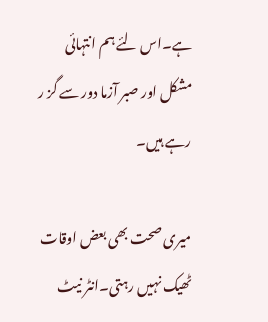ہے۔اس لئے ہم انتہائی مشکل اور صبر آزما دور سے گز ر رہے ہیں۔

میری صحت بھی بعض اوقات ٹھیک نہیں رہتی۔انٹر نیٹ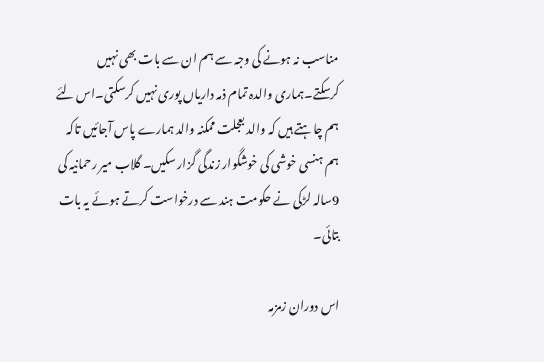مناسب نہ ہونے کی وجہ سے ہم ان سے بات بھی نہیں کرسکتے۔ہماری والدہ تمام ذمہ داریاں پوری نہیں کرسکتی۔اس لئے ہم چاہتے ہیں کہ والد بعجلت ممکنہ والد ہمارے پاس آجائیں تاکہ ہم ہنسی خوشی کی خوشگوار زندگی گزار سکیں۔ گلاب میر رحمانیہ کی 9سالہ لڑکی نے حکومت ہند سے درخواست کرتے ہوئے یہ بات بتائی۔

اس دوران زمزمہ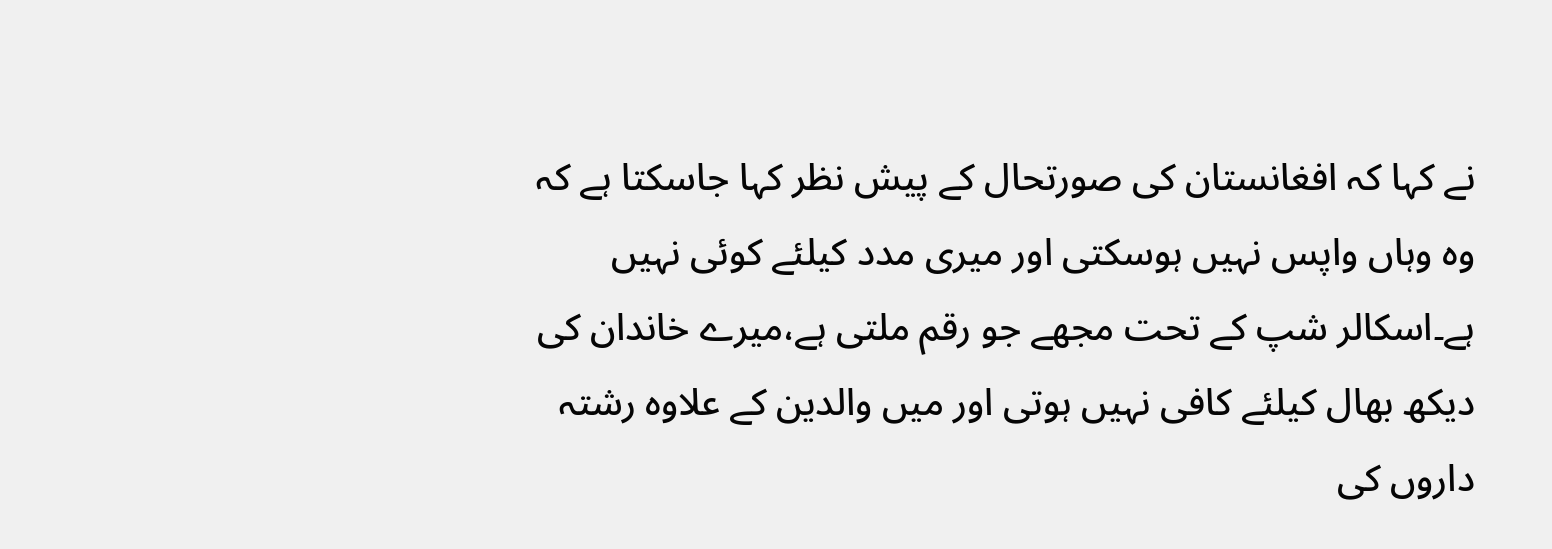نے کہا کہ افغانستان کی صورتحال کے پیش نظر کہا جاسکتا ہے کہ وہ وہاں واپس نہیں ہوسکتی اور میری مدد کیلئے کوئی نہیں ہے۔اسکالر شپ کے تحت مجھے جو رقم ملتی ہے،میرے خاندان کی دیکھ بھال کیلئے کافی نہیں ہوتی اور میں والدین کے علاوہ رشتہ داروں کی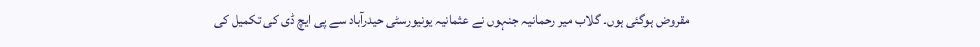مقروض ہوگئی ہوں۔ گلاب میر رحمانیہ جنہوں نے عثمانیہ یونیورسٹی حیدرآباد سے پی ایچ ڈی کی تکمیل کی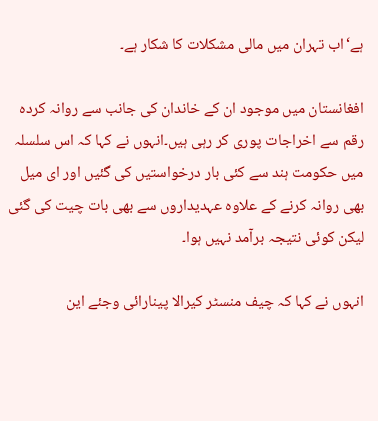ہے‘اب تہران میں مالی مشکلات کا شکار ہے۔

افغانستان میں موجود ان کے خاندان کی جانب سے روانہ کردہ رقم سے اخراجات پوری کر رہی ہیں۔انہوں نے کہا کہ اس سلسلہ میں حکومت ہند سے کئی بار درخواستیں کی گئیں اور ای میل بھی روانہ کرنے کے علاوہ عہدیداروں سے بھی بات چیت کی گئی لیکن کوئی نتیجہ برآمد نہیں ہوا۔

انہوں نے کہا کہ چیف منسٹر کیرالا پینارائی وجئے این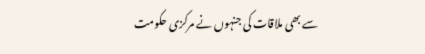سے بھی ملاقات کی جنہوں نے مرکزی حکومت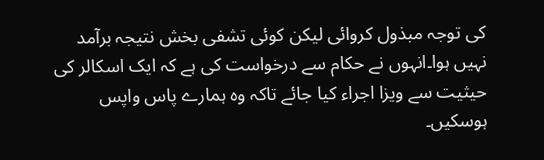کی توجہ مبذول کروائی لیکن کوئی تشفی بخش نتیجہ برآمد نہیں ہوا۔انہوں نے حکام سے درخواست کی ہے کہ ایک اسکالر کی حیثیت سے ویزا اجراء کیا جائے تاکہ وہ ہمارے پاس واپس ہوسکیں۔